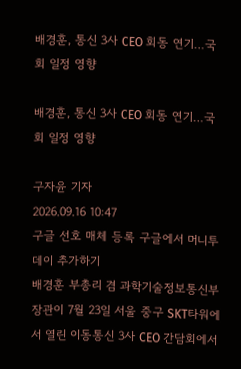배경훈, 통신 3사 CEO 회동 연기…국회 일정 영향

배경훈, 통신 3사 CEO 회동 연기…국회 일정 영향

구자윤 기자
2026.09.16 10:47
구글 선호 매체 등록 구글에서 머니투데이 추가하기
배경훈 부총리 겸 과학기술정보통신부 장관이 7월 23일 서울 중구 SKT타워에서 열린 이동통신 3사 CEO 간담회에서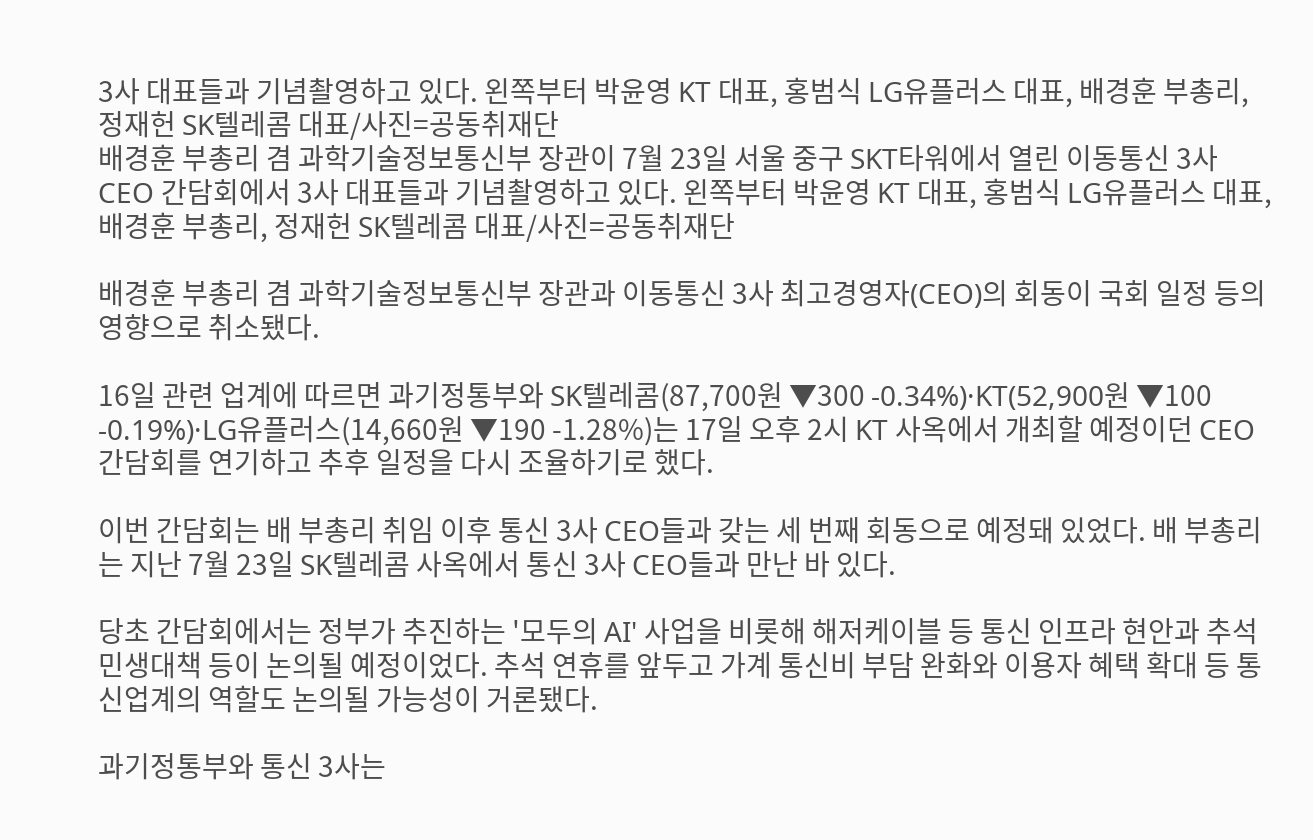3사 대표들과 기념촬영하고 있다. 왼쪽부터 박윤영 KT 대표, 홍범식 LG유플러스 대표, 배경훈 부총리, 정재헌 SK텔레콤 대표/사진=공동취재단
배경훈 부총리 겸 과학기술정보통신부 장관이 7월 23일 서울 중구 SKT타워에서 열린 이동통신 3사 CEO 간담회에서 3사 대표들과 기념촬영하고 있다. 왼쪽부터 박윤영 KT 대표, 홍범식 LG유플러스 대표, 배경훈 부총리, 정재헌 SK텔레콤 대표/사진=공동취재단

배경훈 부총리 겸 과학기술정보통신부 장관과 이동통신 3사 최고경영자(CEO)의 회동이 국회 일정 등의 영향으로 취소됐다.

16일 관련 업계에 따르면 과기정통부와 SK텔레콤(87,700원 ▼300 -0.34%)·KT(52,900원 ▼100 -0.19%)·LG유플러스(14,660원 ▼190 -1.28%)는 17일 오후 2시 KT 사옥에서 개최할 예정이던 CEO 간담회를 연기하고 추후 일정을 다시 조율하기로 했다.

이번 간담회는 배 부총리 취임 이후 통신 3사 CEO들과 갖는 세 번째 회동으로 예정돼 있었다. 배 부총리는 지난 7월 23일 SK텔레콤 사옥에서 통신 3사 CEO들과 만난 바 있다.

당초 간담회에서는 정부가 추진하는 '모두의 AI' 사업을 비롯해 해저케이블 등 통신 인프라 현안과 추석 민생대책 등이 논의될 예정이었다. 추석 연휴를 앞두고 가계 통신비 부담 완화와 이용자 혜택 확대 등 통신업계의 역할도 논의될 가능성이 거론됐다.

과기정통부와 통신 3사는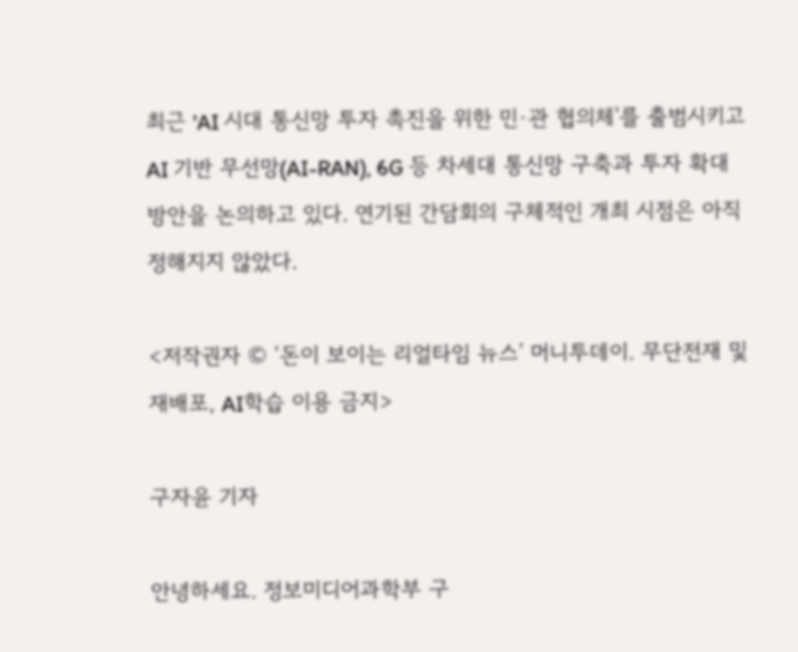최근 'AI 시대 통신망 투자 촉진을 위한 민·관 협의체'를 출범시키고 AI 기반 무선망(AI-RAN), 6G 등 차세대 통신망 구축과 투자 확대 방안을 논의하고 있다. 연기된 간담회의 구체적인 개최 시점은 아직 정해지지 않았다.

<저작권자 © ‘돈이 보이는 리얼타임 뉴스’ 머니투데이. 무단전재 및 재배포, AI학습 이용 금지>

구자윤 기자

안녕하세요. 정보미디어과학부 구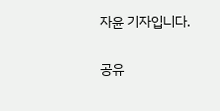자윤 기자입니다.

공유